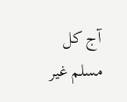آج کل مسلم غیر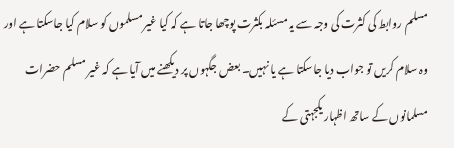مسلم روابط کی کثرت کی وجہ سے یہ مسئلہ بکثرت پوچھا جاتا ہے کہ کیا غیر مسلموں کو سلام کیا جاسکتا ہے اور وہ سلام کریں تو جواب دیا جاسکتا ہے یا نہیں۔ بعض جگہوں پر دیکھنے میں آیا ہے کہ غیر مسلم حضرات مسلمانوں کے ساتھ اظہار یکجہتی کے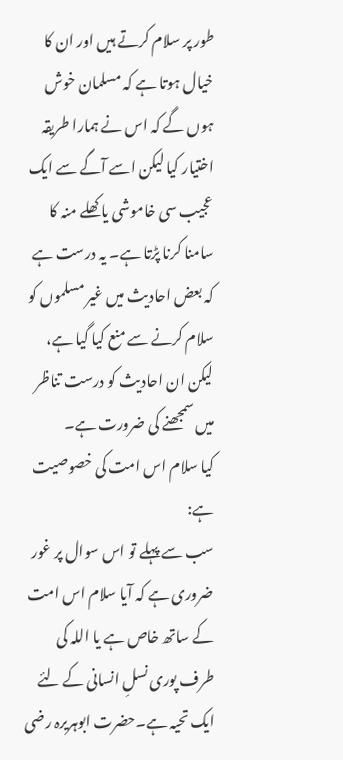طور پر سلام کرتے ہیں اور ان کا خیال ہوتا ہے کہ مسلمان خوش ہوں گے کہ اس نے ہمارا طریقہ اختیار کیا لیکن اسے آگے سے ایک عجیب سی خاموشی یا کھلے منہ کا سامنا کرنا پڑتا ہے۔ یہ درست ہے کہ بعض احادیث میں غیر مسلموں کو سلام کرنے سے منع کیا گیا ہے، لیکن ان احادیث کو درست تناظر میں سمجھنے کی ضرورت ہے۔
کیا سلام اس امت کی خصوصیت ہے:
سب سے پہلے تو اس سوال پر غور ضروری ہے کہ آیا سلام اس امت کے ساتھ خاص ہے یا اللہ کی طرف پوری نسلِ انسانی کے لئے ایک تحیہ ہے۔حضرت ابوہریرہ رضی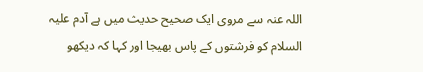اللہ عنہ سے مروی ایک صحیح حدیث میں ہے آدم علیہ السلام کو فرشتوں کے پاس بھیجا اور کہا کہ دیکھو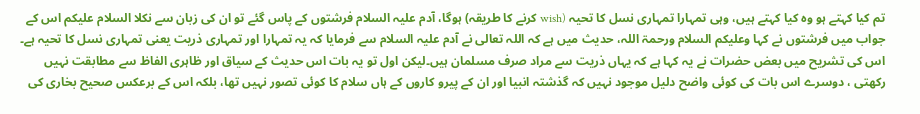تم کیا کہتے ہو وہ کیا کہتے ہیں، وہی تمہارا تمہاری نسل کا تحیہ (wish کرنے کا طریقہ) ہوگا، آدم علیہ السلام فرشتوں کے پاس گئے تو ان کی زبان سے نکلا السلام علیکم اس کے جواب میں فرشتوں نے کہا وعلیکم السلام ورحمۃ اللہ، حدیث میں ہے کہ اللہ تعالی نے آدم علیہ السلام سے فرمایا کہ یہ تمہارا اور تمہاری ذریت یعنی تمہاری نسل کا تحیہ ہے۔ اس کی تشریح میں بعض حضرات نے یہ کہا ہے کہ یہاں ذریت سے مراد صرف مسلمان ہیں۔لیکن اول تو یہ بات اس حدیث کے سیاق اور ظاہری الفاظ سے مطابقت نہیں رکھتی ، دوسرے اس بات کی کوئی واضح دلیل موجود نہیں کہ گذشتہ انبیا اور ان کے پیرو کاروں کے ہاں سلام کا کوئی تصور نہیں تھا، بلکہ اس کے برعکس صحیح بخاری کی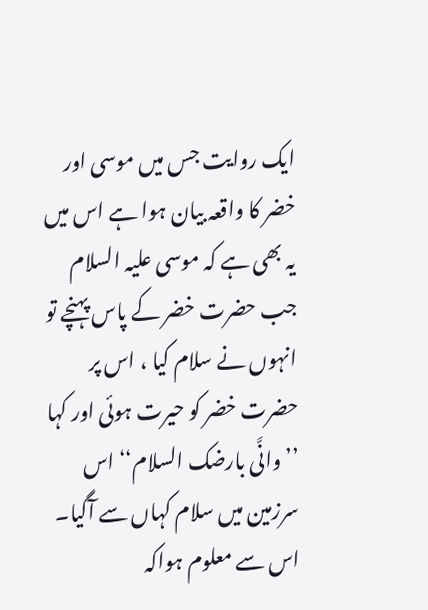ایک روایت جس میں موسی اور خضر کا واقعہ بیان ہوا ہے اس میں یہ بھی ہے کہ موسی علیہ السلام جب حضرت خضر کے پاس پہنچے تو انہوں نے سلام کیا ، اس پر حضرت خضر کو حیرت ہوئی اور کہا ’’وانَّی بارضک السلام‘‘ اس سرزمین میں سلام کہاں سے آگیا۔ اس سے معلوم ہواکہ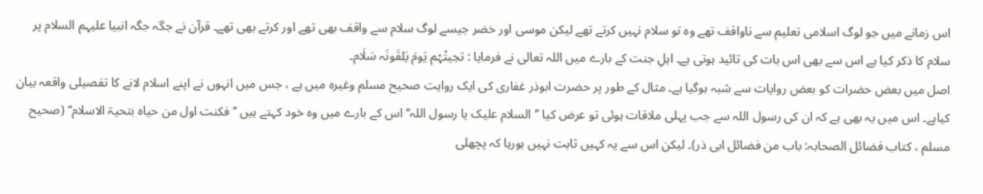اس زمانے میں جو لوگ اسلامی تعلیم سے ناواقف تھے وہ تو سلام نہیں کرتے تھے لیکن موسی اور خضر جیسے لوگ سلام سے واقف بھی تھے اور کرتے بھی تھے۔ قرآن نے جگہ جگہ انبیا علیہم السلام پر سلام کا ذکر کیا ہے اس سے بھی اس بات کی تائید ہوتی ہے۔ اہلِ جنت کے بارے میں اللہ تعالی نے فرمایا : تحِیتْہْم یَومَ یَلقَونَہ سَلَام۔
اصل میں بعض حضرات کو بعض روایات سے شبہ ہوگیا ہے۔ مثال کے طور پر حضرت ابوذر غفاری کی ایک روایت صحیح مسلم وغیرہ میں ہے ، جس میں انہوں نے اپنے اسلام لانے کا تفصیلی واقعہ بیان کیاہے۔ اس میں یہ بھی ہے کہ ان کی رسول اللہ سے جب پہلی ملاقات ہوئی تو عرض کیا ’’السلام علیک یا رسول اللہ‘‘ اس کے بارے میں وہ خود کہتے ہیں ’’فکنت اول من حیاہ بتحیۃ الاسلام‘‘ (صحیح مسلم ، کتاب فضائل الصحابہ: باب من فضائل ابی ذر)۔ لیکن اس سے یہ کہیں ثابت نہیں ہورہا کہ پچھلی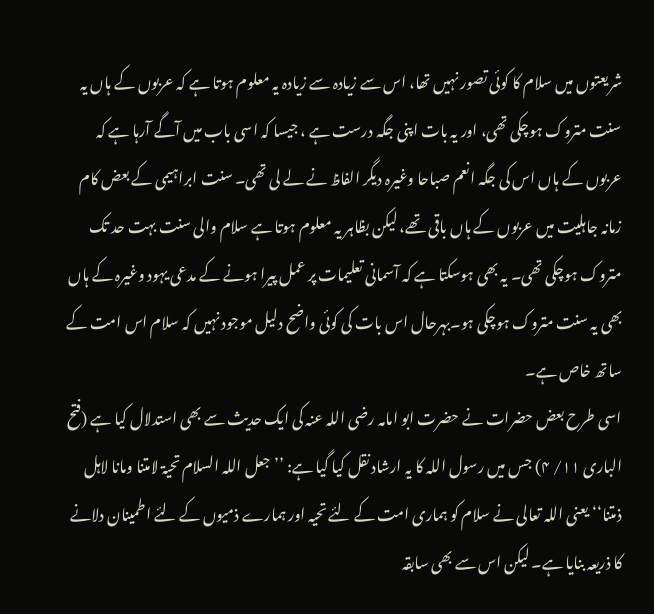شریعتوں میں سلام کا کوئی تصور نہیں تھا، اس سے زیادہ سے زیادہ یہ معلوم ہوتا ہے کہ عربوں کے ہاں یہ سنت متروک ہوچکی تھی، اور یہ بات اپنی جگہ درست ہے ، جیسا کہ اسی باب میں آگے آرہا ہے کہ عربوں کے ہاں اس کی جگہ انعم صباحا وغیرہ دیگر الفاظ نے لے لی تھی۔ سنت ابراہیمی کے بعض کام زمانہ جاہلیت میں عربوں کے ہاں باقی تھے، لیکن بظاہر یہ معلوم ہوتا ہے سلام والی سنت بہت حد تک متروک ہوچکی تھی۔ یہ بھی ہوسکتا ہے کہ آسمانی تعلیمات پر عمل پیرا ہونے کے مدعی یہود وغیرہ کے ہاں بھی یہ سنت متروک ہوچکی ہو۔بہرحال اس بات کی کوئی واضح دلیل موجود نہیں کہ سلام اس امت کے ساتھ خاص ہے۔
اسی طرح بعض حضرات نے حضرت ابو امامہ رضی اللہ عنہ کی ایک حدیث سے بھی استدلال کیا ہے (فتح الباری ۱۱/ ۴) جس میں رسول اللہ کا یہ ارشاد نقل کیا گیا ہے: ’’جعل اللہ السلام تحیۃ لامتنا ومانا لاہل ذمتنا‘‘ یعنی اللہ تعالی نے سلام کو ہماری امت کے لئے تحیہ اور ہمارے ذمیوں کے لئے اطمینان دلانے کا ذریعہ بنایا ہے۔ لیکن اس سے بھی سابقہ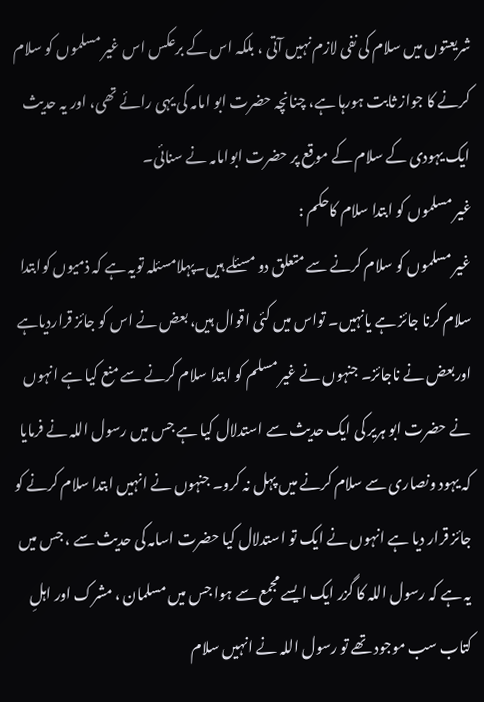شریعتوں میں سلام کی نفی لازم نہیں آتی ، بلکہ اس کے برعکس اس غیر مسلموں کو سلام کرنے کا جواز ثابت ہورہا ہے، چنانچہ حضرت ابو امامہ کی یہی رائے تھی، اور یہ حدیث ایک یہودی کے سلام کے موقع پر حضرت ابوامامہ نے سنائی۔
غیر مسلموں کو ابتدا سلام کاحکم :
غیر مسلموں کو سلام کرنے سے متعلق دو مسئلے ہیں۔پہلامسئلہ تویہ ہے کہ ذمیوں کوابتدا سلام کرنا جائز ہے یانہیں۔ تواس میں کئی اقوال ہیں، بعض نے اس کو جائز قراردیاہے اوربعض نے ناجائز۔ جنہوں نے غیر مسلم کو ابتدا سلام کرنے سے منع کیا ہے انہوں نے حضرت ابو ہریر کی ایک حدیث سے استدلال کیا ہے جس میں رسول اللہ نے فرمایا کہ یہود ونصاری سے سلام کرنے میں پہل نہ کرو۔ جنہوں نے انہیں ابتدا سلام کرنے کو جائز قرار دیا ہے انہوں نے ایک تو استدلال کیا حضرت اسامہ کی حدیث سے ، جس میں یہ ہے کہ رسول اللہ کا گزر ایک ایسے مجمع سے ہوا جس میں مسلمان ، مشرک اور اہلِ کتاب سب موجود تھے تو رسول اللہ نے انہیں سلام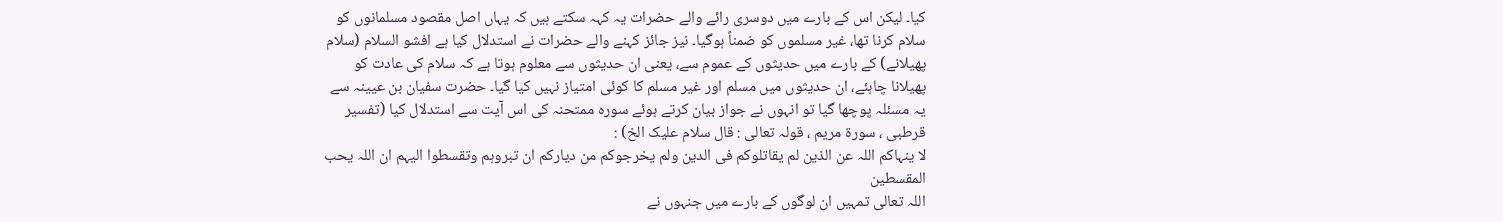کیا۔ لیکن اس کے بارے میں دوسری رائے والے حضرات یہ کہہ سکتے ہیں کہ یہاں اصل مقصود مسلمانوں کو سلام کرنا تھا، غیر مسلموں کو ضمناً ہوگیا۔ نیز جائز کہنے والے حضرات نے استدلال کیا ہے افشو السلام (سلام پھیلانے) کے بارے میں حدیثوں کے عموم سے، یعنی ان حدیثوں سے معلوم ہوتا ہے کہ سلام کی عادت کو پھیلانا چاہئے، ان حدیثوں میں مسلم اور غیر مسلم کا کوئی امتیاز نہیں کیا گیا۔ حضرت سفیان بن عیینہ سے یہ مسئلہ پوچھا گیا تو انہوں نے جواز بیان کرتے ہوئے سورہ ممتحنہ کی اس آیت سے استدلال کیا (تفسیر قرطبی ، سورۃ مریم ، قولہ تعالی : قال سلام علیک الخ) :
لا ینہاکم اللہ عن الذین لم یقاتلوکم فی الدین ولم یخرجوکم من دیارکم ان تبروہم وتقسطوا الیہم ان اللہ یحب المقسطین
اللہ تعالی تمہیں ان لوگوں کے بارے میں جنہوں نے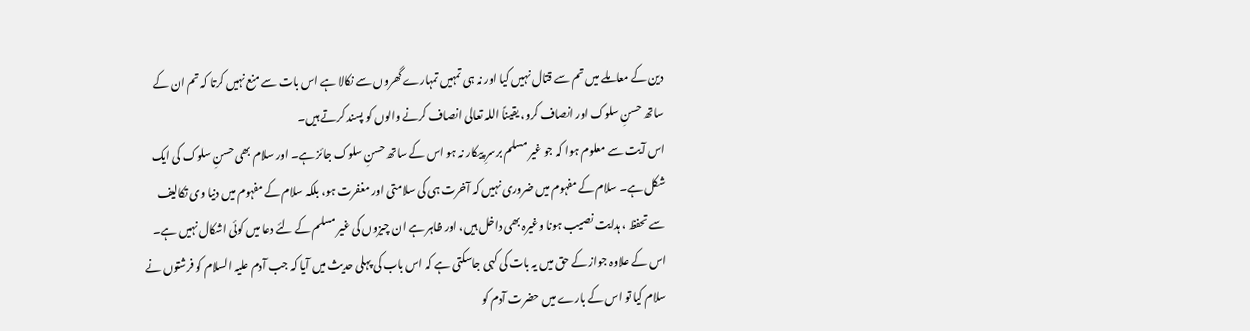دین کے معاملے میں تم سے قتال نہیں کیا اور نہ ہی تمہیں تمہارے گھروں سے نکالا ہے اس بات سے منع نہیں کرتا کہ تم ان کے ساتھ حسنِ سلوک اور انصاف کرو، یقیناً اللہ تعالی انصاف کرنے والوں کو پسند کرتے ہیں۔
اس آیت سے معلوم ہوا کہ جو غیر مسلم برسرِ پیکار نہ ہو اس کے ساتھ حسنِ سلوک جائز ہے۔ اور سلام بھی حسنِ سلوک کی ایک شکل ہے۔ سلام کے مفہوم میں ضروری نہیں کہ آخرت ہی کی سلامتی اور مغفرت ہو، بلکہ سلام کے مفہوم میں دنیا وی تکالیف سے تحفظ ، ہدایت نصیب ہونا وغیرہ بھی داخل ہیں، اور ظاہر ہے ان چیزوں کی غیر مسلم کے لئے دعا میں کوئی اشکال نہیں ہے۔ اس کے علاوہ جواز کے حق میں یہ بات کی کہی جاسکتی ہے کہ اس باب کی پہلی حدیث میں آیا کہ جب آدم علیہ السلام کو فرشتوں نے سلام کیا تو اس کے بارے میں حضرت آدم کو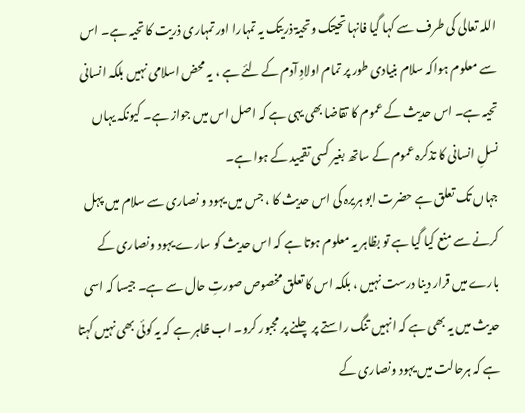اللہ تعالی کی طرف سے کہا گیا فانہا تحیتک وتحیۃ ذریتک یہ تمہارا اور تمہاری ذریت کا تحیہ ہے۔ اس سے معلوم ہواکہ سلام بنیادی طور پر تمام اولادِ آدم کے لئے ہے ، یہ محض اسلامی نہیں بلکہ انسانی تحیہ ہے۔ اس حدیث کے عموم کا تقاضا بھی یہی ہے کہ اصل اس میں جواز ہے۔ کیونکہ یہاں نسلِ انسانی کا تذکرہ عموم کے ساتھ بغیر کسی تقیید کے ہوا ہے۔
جہاں تک تعلق ہے حضرت ابو ہریرہ کی اس حدیث کا ، جس میں یہود و نصاری سے سلام میں پہل کرنے سے منع کیا گیا ہے تو بظاہر یہ معلوم ہوتا ہے کہ اس حدیث کو سارے یہود ونصاری کے بارے میں قرار دینا درست نہیں ، بلکہ اس کا تعلق مخصوص صورتِ حال سے ہے۔ جیسا کہ اسی حدیث میں یہ بھی ہے کہ انہیں تنگ راستے پر چلنے پر مجبور کرو۔ اب ظاہر ہے کہ یہ کوئی بھی نہیں کہتا ہے کہ ہرحالت میں یہود ونصاری کے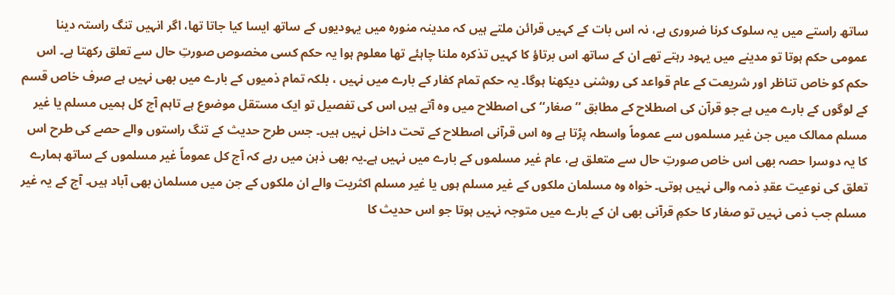ساتھ راستے میں یہ سلوک کرنا ضروری ہے، نہ اس بات کے کہیں قرائن ملتے ہیں کہ مدینہ منورہ میں یہودیوں کے ساتھ ایسا کیا جاتا تھا، اگر انہیں تنگ راستہ دینا عمومی حکم ہوتا تو مدینے میں یہود رہتے تھے ان کے ساتھ اس برتاؤ کا کہیں تذکرہ ملنا چاہئے تھا معلوم ہوا یہ حکم کسی مخصوص صورتِ حال سے تعلق رکھتا ہے۔ اس حکم کو خاص تناظر اور شریعت کے عام قواعد کی روشنی دیکھنا ہوگا۔ یہ حکم تمام کفار کے بارے میں نہیں ، بلکہ تمام ذمیوں کے بارے میں بھی نہیں ہے صرف خاص قسم کے لوگوں کے بارے میں ہے جو قرآن کی اصطلاح کے مطابق ’’صغار‘‘ کی اصطلاح میں وہ آتے ہیں اس کی تفصیل تو ایک مستقل موضوع ہے تاہم آج کل ہمیں مسلم یا غیر مسلم ممالک میں جن غیر مسلموں سے عموماً واسطہ پڑتا ہے وہ اس قرآنی اصطلاح کے تحت داخل نہیں ہیں۔ جس طرح حدیث کے تنگ راستوں والے حصے کی طرح اس کا یہ دوسرا حصہ بھی اس خاص صورتِ حال سے متعلق ہے، عام غیر مسلموں کے بارے میں نہیں ہے۔یہ بھی ذہن میں رہے کہ آج کل عموماً غیر مسلموں کے ساتھ ہمارے تعلق کی نوعیت عقدِ ذمہ والی نہیں ہوتی۔ خواہ وہ مسلمان ملکوں کے غیر مسلم ہوں یا غیر مسلم اکثریت والے ان ملکوں کے جن میں مسلمان بھی آباد ہیں۔ آج کے یہ غیر مسلم جب ذمی نہیں تو صغار کا حکمِ قرآنی بھی ان کے بارے میں متوجہ نہیں ہوتا جو اس حدیث کا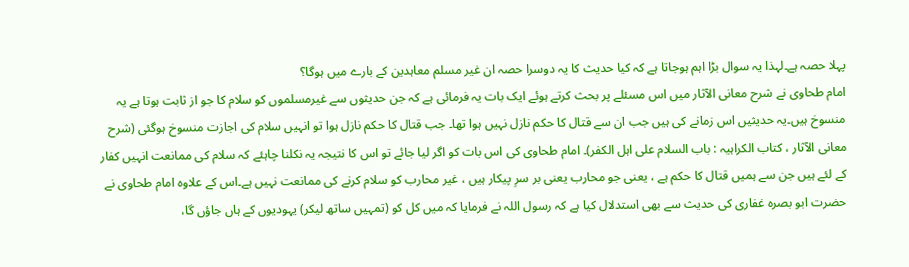پہلا حصہ ہے۔لہذا یہ سوال بڑا اہم ہوجاتا ہے کہ کیا حدیث کا یہ دوسرا حصہ ان غیر مسلم معاہدین کے بارے میں ہوگا؟
امام طحاوی نے شرح معانی الآثار میں اس مسئلے پر بحث کرتے ہوئے ایک بات یہ فرمائی ہے کہ جن حدیثوں سے غیرمسلموں کو سلام کا جو از ثابت ہوتا ہے یہ منسوخ ہیں۔یہ حدیثیں اس زمانے کی ہیں جب ان سے قتال کا حکم نازل نہیں ہوا تھا۔ جب قتال کا حکم نازل ہوا تو انہیں سلام کی اجازت منسوخ ہوگئی (شرح معانی الآثار ، کتاب الکراہیہ : باب السلام علی اہل الکفر)۔ امام طحاوی کی اس بات کو اگر لیا جائے تو اس کا نتیجہ یہ نکلنا چاہئے کہ سلام کی ممانعت انہیں کفار کے لئے ہیں جن سے ہمیں قتال کا حکم ہے ، یعنی جو محارب یعنی بر سرِ پیکار ہیں ، غیر محارب کو سلام کرنے کی ممانعت نہیں ہے۔اس کے علاوہ امام طحاوی نے حضرت ابو بصرہ غفاری کی حدیث سے بھی استدلال کیا ہے کہ رسول اللہ نے فرمایا کہ میں کل کو (تمہیں ساتھ لیکر) یہودیوں کے ہاں جاؤں گا،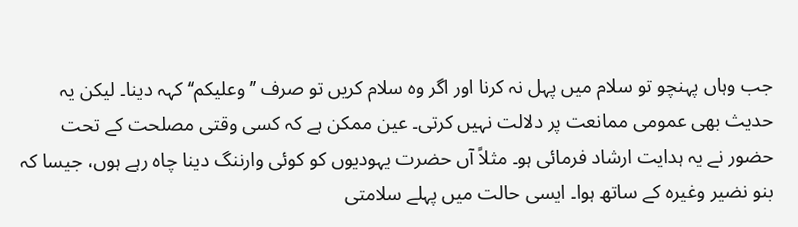جب وہاں پہنچو تو سلام میں پہل نہ کرنا اور اگر وہ سلام کریں تو صرف ’’وعلیکم‘‘ کہہ دینا۔ لیکن یہ حدیث بھی عمومی ممانعت پر دلالت نہیں کرتی۔ عین ممکن ہے کہ کسی وقتی مصلحت کے تحت حضور نے یہ ہدایت ارشاد فرمائی ہو۔ مثلاً آں حضرت یہودیوں کو کوئی وارننگ دینا چاہ رہے ہوں، جیسا کہ بنو نضیر وغیرہ کے ساتھ ہوا۔ ایسی حالت میں پہلے سلامتی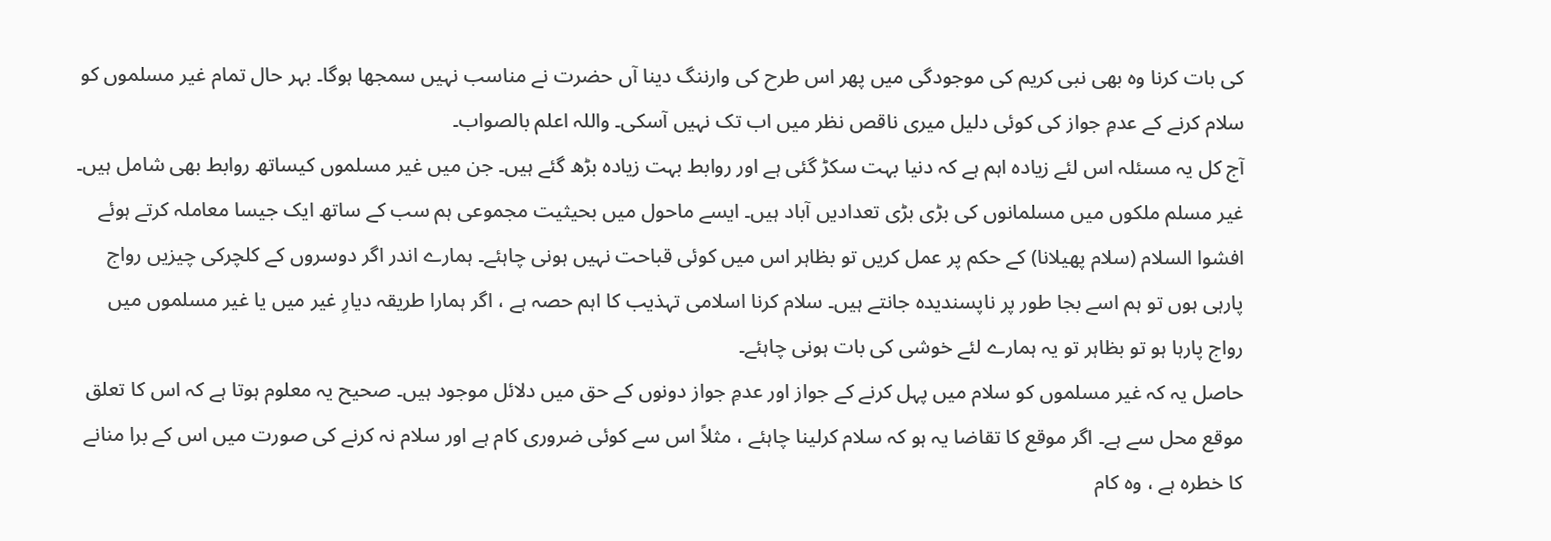کی بات کرنا وہ بھی نبی کریم کی موجودگی میں پھر اس طرح کی وارننگ دینا آں حضرت نے مناسب نہیں سمجھا ہوگا۔ بہر حال تمام غیر مسلموں کو سلام کرنے کے عدمِ جواز کی کوئی دلیل میری ناقص نظر میں اب تک نہیں آسکی۔ واللہ اعلم بالصواب۔
آج کل یہ مسئلہ اس لئے زیادہ اہم ہے کہ دنیا بہت سکڑ گئی ہے اور روابط بہت زیادہ بڑھ گئے ہیں۔ جن میں غیر مسلموں کیساتھ روابط بھی شامل ہیں۔ غیر مسلم ملکوں میں مسلمانوں کی بڑی بڑی تعدادیں آباد ہیں۔ ایسے ماحول میں بحیثیت مجموعی ہم سب کے ساتھ ایک جیسا معاملہ کرتے ہوئے افشوا السلام (سلام پھیلانا) کے حکم پر عمل کریں تو بظاہر اس میں کوئی قباحت نہیں ہونی چاہئے۔ ہمارے اندر اگر دوسروں کے کلچرکی چیزیں رواج پارہی ہوں تو ہم اسے بجا طور پر ناپسندیدہ جانتے ہیں۔ سلام کرنا اسلامی تہذیب کا اہم حصہ ہے ، اگر ہمارا طریقہ دیارِ غیر میں یا غیر مسلموں میں رواج پارہا ہو تو بظاہر تو یہ ہمارے لئے خوشی کی بات ہونی چاہئے۔
حاصل یہ کہ غیر مسلموں کو سلام میں پہل کرنے کے جواز اور عدمِ جواز دونوں کے حق میں دلائل موجود ہیں۔ صحیح یہ معلوم ہوتا ہے کہ اس کا تعلق موقع محل سے ہے۔ اگر موقع کا تقاضا یہ ہو کہ سلام کرلینا چاہئے ، مثلاً اس سے کوئی ضروری کام ہے اور سلام نہ کرنے کی صورت میں اس کے برا منانے کا خطرہ ہے ، وہ کام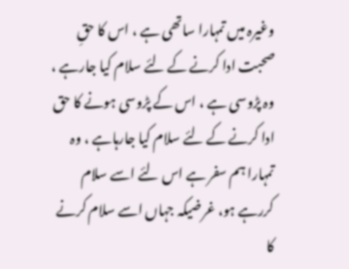وغیرہ میں تمہارا ساتھی ہے ، اس کا حقِ صحبت ادا کرنے کے لئے سلام کیا جارہے ، وہ پڑوسی ہے ، اس کے پڑوسی ہونے کا حق ادا کرنے کے لئے سلام کیا جارہاہے ، وہ تمہارا ہم سفر ہے اس لئے اسے سلام کررہے ہو، غرضیکہ جہاں اسے سلام کرنے کا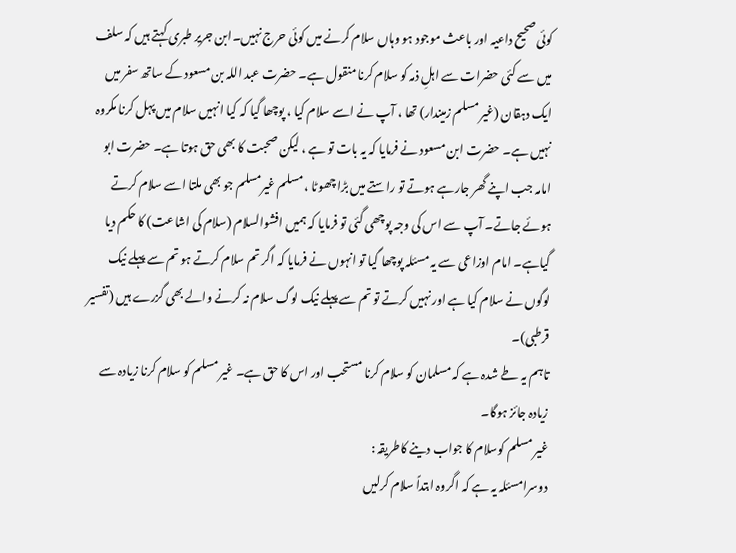کوئی صحیح داعیہ اور باعث موجود ہو وہاں سلام کرنے میں کوئی حرج نہیں۔ابن جریر طبری کہتے ہیں کہ سلف میں سے کئی حضرات سے اہلِ ذمہ کو سلام کرنا منقول ہے۔ حضرت عبد اللہ بن مسعود کے ساتھ سفر میں ایک دہقان (غیر مسلم زمیندار) تھا ، آپ نے اسے سلام کیا ، پوچھا گیا کہ کیا انہیں سلام میں پہل کرنا مکروہ نہیں ہے۔ حضرت ابن مسعود نے فرمایا کہ یہ بات تو ہے ، لیکن صحبت کا بھی حق ہوتا ہے۔ حضرت ابو امامہ جب اپنے گھر جارہے ہوتے تو راستے میں بڑا چھوٹا ، مسلم غیرمسلم جو بھی ملتا اسے سلام کرتے ہوئے جاتے۔ آپ سے اس کی وجہ پوچھی گئی تو فرمایا کہ ہمیں افشوالسلام (سلام کی اشاعت) کا حکم دیا گیاہے۔ امام اوزاعی سے یہ مسئلہ پوچھا گیا تو انہوں نے فرمایا کہ اگر تم سلام کرتے ہو تم سے پہلے نیک لوگوں نے سلام کیا ہے اور نہیں کرتے تو تم سے پہلے نیک لوگ سلام نہ کرنے والے بھی گزرے ہیں (تفسیر قرطبی)۔
تاہم یہ طے شدہ ہے کہ مسلمان کو سلام کرنا مستحب اور اس کا حق ہے۔ غیر مسلم کو سلام کرنا زیادہ سے زیادہ جائز ہوگا۔
غیر مسلم کوسلام کا جواب دینے کاطریقہ :
دوسرامسئلہ یہ ہے کہ اگروہ ابتداً سلام کرلیں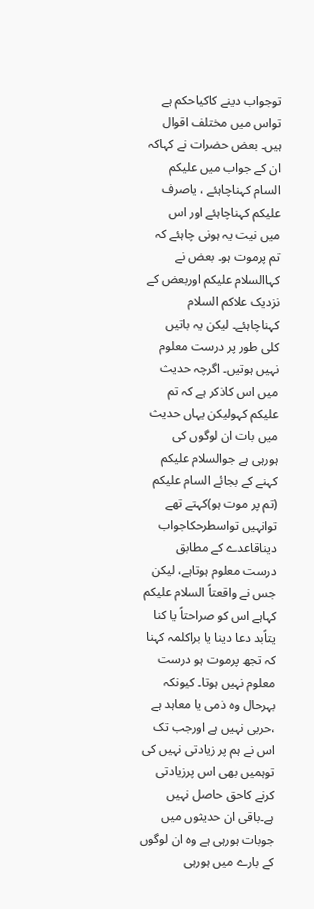توجواب دینے کاکیاحکم ہے تواس میں مختلف اقوال ہیں۔ بعض حضرات نے کہاکہ ان کے جواب میں علیکم السام کہناچاہئے ، یاصرف علیکم کہناچاہئے اور اس میں نیت یہ ہونی چاہئے کہ تم پرموت ہو۔ بعض نے کہاالسلام علیکم اوربعض کے نزدیک علاکم السلام کہناچاہئے۔ لیکن یہ باتیں کلی طور پر درست معلوم نہیں ہوتیں۔ اگرچہ حدیث میں اس کاذکر ہے کہ تم علیکم کہولیکن یہاں حدیث میں بات ان لوگوں کی ہورہی ہے جوالسلام علیکم کہنے کے بجائے السام علیکم (تم پر موت ہو)کہتے تھے توانہیں تواسطرحکاجواب دیناقاعدے کے مطابق درست معلوم ہوتاہے، لیکن جس نے واقعتاً السلام علیکم کہاہے اس کو صراحتاً یا کنا یتاًبد دعا دینا یا براکلمہ کہنا کہ تجھ پرموت ہو درست معلوم نہیں ہوتا۔ کیونکہ بہرحال وہ ذمی یا معاہد ہے ،حربی نہیں ہے اورجب تک اس نے ہم پر زیادتی نہیں کی توہمیں بھی اس پرزیادتی کرنے کاحق حاصل نہیں ہے۔باقی ان حدیثوں میں جوبات ہورہی ہے وہ ان لوگوں کے بارے میں ہورہی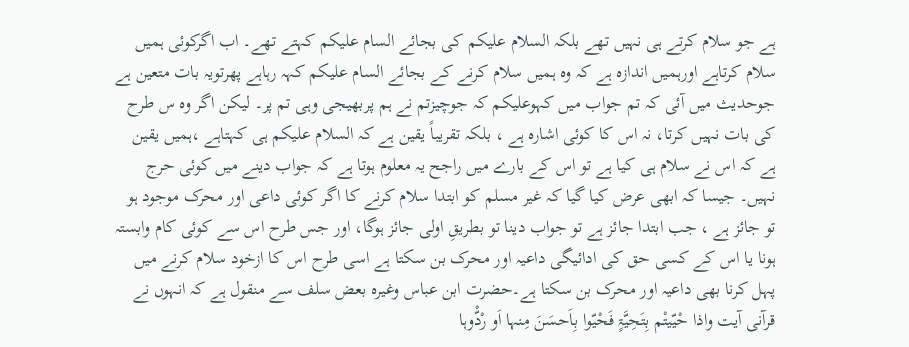ہے جو سلام کرتے ہی نہیں تھے بلکہ السلام علیکم کی بجائے السام علیکم کہتے تھے۔ اب اگرکوئی ہمیں سلام کرتاہے اورہمیں اندازہ ہے کہ وہ ہمیں سلام کرنے کے بجائے السام علیکم کہہ رہاہے پھرتویہ بات متعین ہے جوحدیث میں آئی کہ تم جواب میں کہوعلیکم کہ جوچیزتم نے ہم پربھیجی وہی تم پر۔ لیکن اگر وہ س طرح کی بات نہیں کرتا، نہ اس کا کوئی اشارہ ہے ، بلکہ تقریباً یقین ہے کہ السلام علیکم ہی کہتاہے ،ہمیں یقین ہے کہ اس نے سلام ہی کیا ہے تو اس کے بارے میں راجح یہ معلوم ہوتا ہے کہ جواب دینے میں کوئی حرج نہیں۔ جیسا کہ ابھی عرض کیا گیا کہ غیر مسلم کو ابتدا سلام کرنے کا اگر کوئی داعی اور محرک موجود ہو تو جائز ہے ، جب ابتدا جائز ہے تو جواب دینا تو بطریقِ اولی جائز ہوگا، اور جس طرح اس سے کوئی کام وابستہ ہونا یا اس کے کسی حق کی ادائیگی داعیہ اور محرک بن سکتا ہے اسی طرح اس کا ازخود سلام کرنے میں پہل کرنا بھی داعیہ اور محرک بن سکتا ہے۔حضرت ابن عباس وغیرہ بعض سلف سے منقول ہے کہ انہوں نے قرآنی آیت واذا حْیّیتْم بِتَحِیَّۃٍ فَحْیّوا بِاَحسَنَ مِنہا اَو رْدّْوہا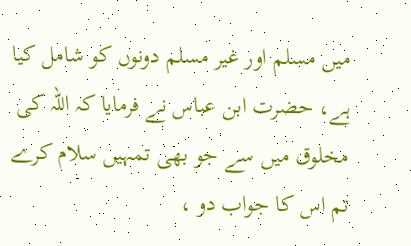میں مسلم اور غیر مسلم دونوں کو شامل کیا ہے، حضرت ابن عباس نے فرمایا کہ اللہ کی مخلوق میں سے جو بھی تمہیں سلام کرے تم اس کا جواب دو ،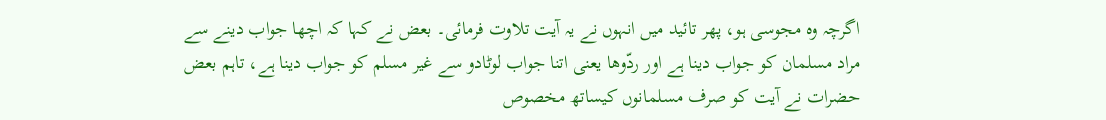اگرچہ وہ مجوسی ہو، پھر تائید میں انہوں نے یہ آیت تلاوت فرمائی۔ بعض نے کہا کہ اچھا جواب دینے سے مراد مسلمان کو جواب دینا ہے اور ردّوھا یعنی اتنا جواب لوٹادو سے غیر مسلم کو جواب دینا ہے، تاہم بعض حضرات نے آیت کو صرف مسلمانوں کیساتھ مخصوص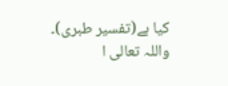کیا ہے(تفسیر طبری)۔ واللہ تعالی ا